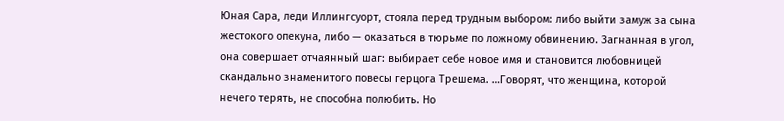Юная Сара, леди Иллингсуорт, стояла перед трудным выбором: либо выйти замуж за сына жестокого опекуна, либо — оказаться в тюрьме по ложному обвинению. Загнанная в угол, она совершает отчаянный шаг: выбирает себе новое имя и становится любовницей скандально знаменитого повесы герцога Трешема. …Говорят, что женщина, которой нечего терять, не способна полюбить. Но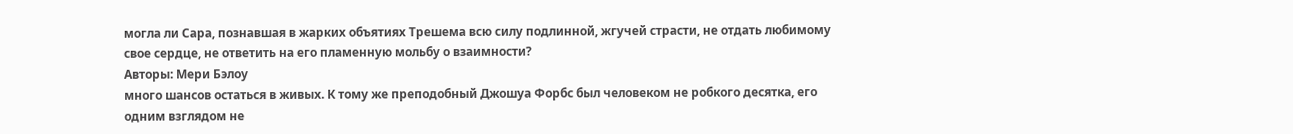могла ли Сара, познавшая в жарких объятиях Трешема всю силу подлинной, жгучей страсти, не отдать любимому свое сердце, не ответить на его пламенную мольбу о взаимности?
Авторы: Мери Бэлоу
много шансов остаться в живых. К тому же преподобный Джошуа Форбс был человеком не робкого десятка, его одним взглядом не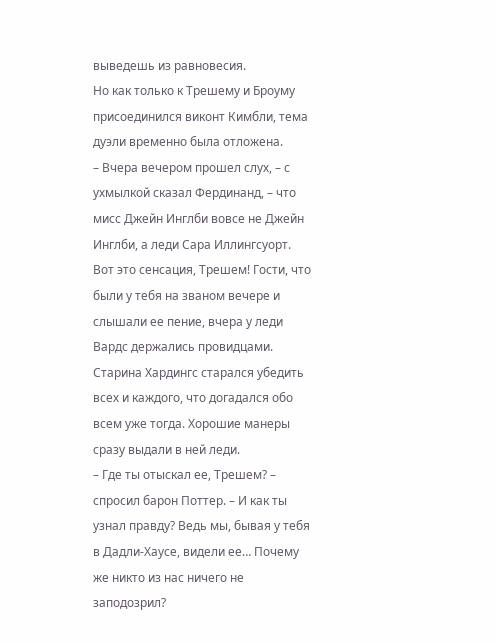выведешь из равновесия.
Но как только к Трешему и Броуму присоединился виконт Кимбли, тема дуэли временно была отложена.
– Вчера вечером прошел слух, – с ухмылкой сказал Фердинанд, – что мисс Джейн Инглби вовсе не Джейн Инглби, а леди Сара Иллингсуорт. Вот это сенсация, Трешем! Гости, что были у тебя на званом вечере и слышали ее пение, вчера у леди Вардс держались провидцами. Старина Хардингс старался убедить всех и каждого, что догадался обо всем уже тогда. Хорошие манеры сразу выдали в ней леди.
– Где ты отыскал ее, Трешем? – спросил барон Поттер. – И как ты узнал правду? Ведь мы, бывая у тебя в Дадли-Хаусе, видели ее… Почему же никто из нас ничего не заподозрил?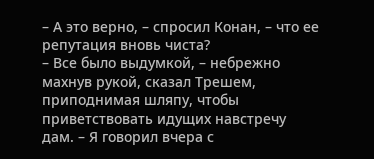– А это верно, – спросил Конан, – что ее репутация вновь чиста?
– Все было выдумкой, – небрежно махнув рукой, сказал Трешем, приподнимая шляпу, чтобы приветствовать идущих навстречу дам. – Я говорил вчера с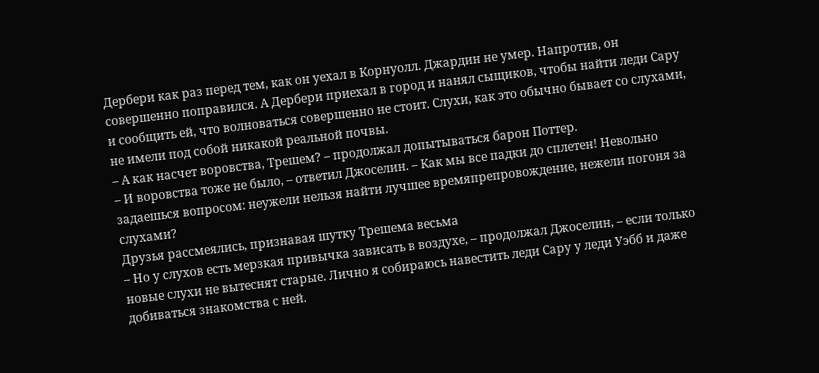Дербери как раз перед тем, как он уехал в Корнуолл. Джардин не умер. Напротив, он совершенно поправился. А Дербери приехал в город и нанял сыщиков, чтобы найти леди Сару и сообщить ей, что волноваться совершенно не стоит. Слухи, как это обычно бывает со слухами, не имели под собой никакой реальной почвы.
– А как насчет воровства, Трешем? – продолжал допытываться барон Поттер.
– И воровства тоже не было, – ответил Джоселин. – Как мы все падки до сплетен! Невольно задаешься вопросом: неужели нельзя найти лучшее времяпрепровождение, нежели погоня за слухами?
Друзья рассмеялись, признавая шутку Трешема весьма
– Но у слухов есть мерзкая привычка зависать в воздухе, – продолжал Джоселин, – если только новые слухи не вытеснят старые. Лично я собираюсь навестить леди Сару у леди Уэбб и даже добиваться знакомства с ней.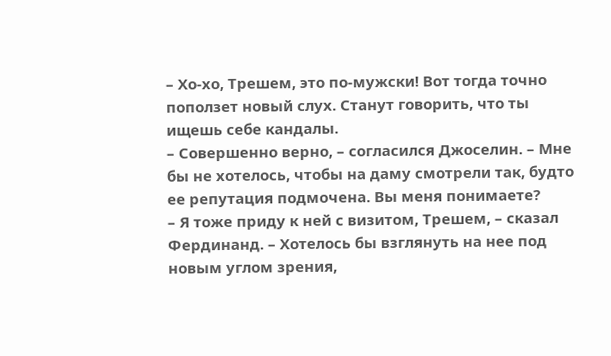– Хо-хо, Трешем, это по-мужски! Вот тогда точно поползет новый слух. Станут говорить, что ты ищешь себе кандалы.
– Совершенно верно, – согласился Джоселин. – Мне бы не хотелось, чтобы на даму смотрели так, будто ее репутация подмочена. Вы меня понимаете?
– Я тоже приду к ней с визитом, Трешем, – сказал Фердинанд. – Хотелось бы взглянуть на нее под новым углом зрения,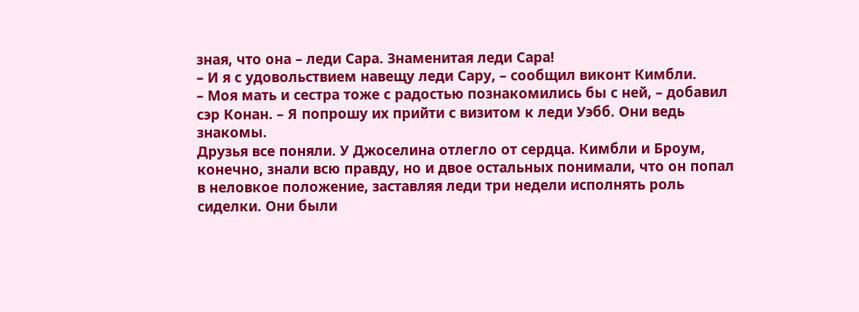зная, что она – леди Сара. Знаменитая леди Сара!
– И я с удовольствием навещу леди Сару, – сообщил виконт Кимбли.
– Моя мать и сестра тоже с радостью познакомились бы с ней, – добавил сэр Конан. – Я попрошу их прийти с визитом к леди Уэбб. Они ведь знакомы.
Друзья все поняли. У Джоселина отлегло от сердца. Кимбли и Броум, конечно, знали всю правду, но и двое остальных понимали, что он попал в неловкое положение, заставляя леди три недели исполнять роль сиделки. Они были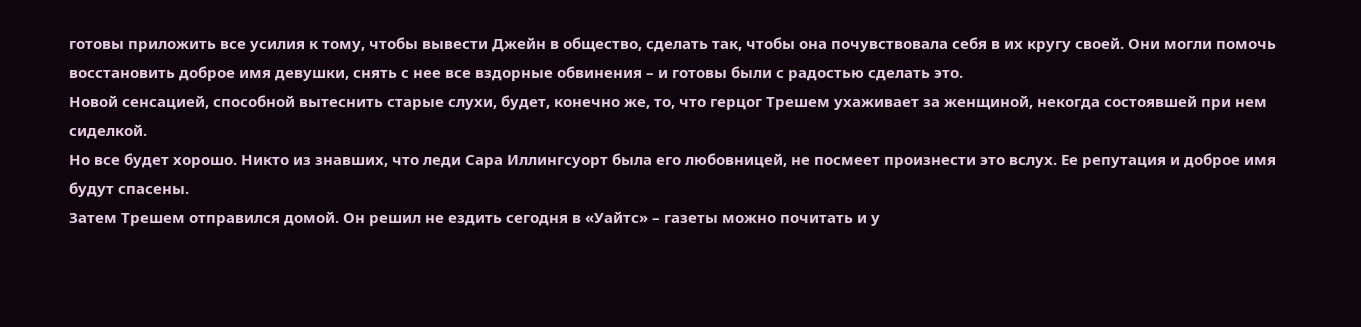готовы приложить все усилия к тому, чтобы вывести Джейн в общество, сделать так, чтобы она почувствовала себя в их кругу своей. Они могли помочь восстановить доброе имя девушки, снять с нее все вздорные обвинения – и готовы были с радостью сделать это.
Новой сенсацией, способной вытеснить старые слухи, будет, конечно же, то, что герцог Трешем ухаживает за женщиной, некогда состоявшей при нем сиделкой.
Но все будет хорошо. Никто из знавших, что леди Сара Иллингсуорт была его любовницей, не посмеет произнести это вслух. Ее репутация и доброе имя будут спасены.
Затем Трешем отправился домой. Он решил не ездить сегодня в «Уайтс» – газеты можно почитать и у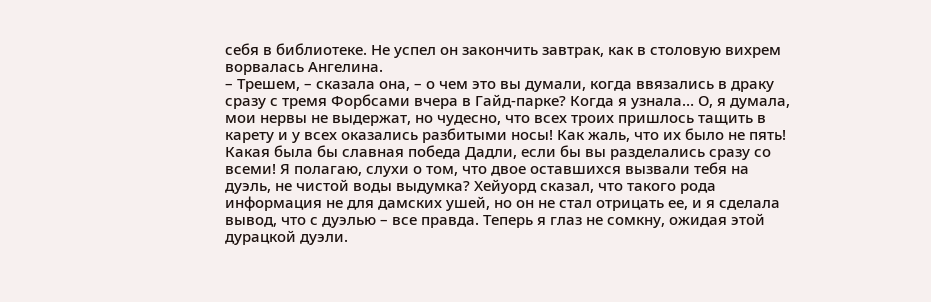себя в библиотеке. Не успел он закончить завтрак, как в столовую вихрем ворвалась Ангелина.
– Трешем, – сказала она, – о чем это вы думали, когда ввязались в драку сразу с тремя Форбсами вчера в Гайд-парке? Когда я узнала… О, я думала, мои нервы не выдержат, но чудесно, что всех троих пришлось тащить в карету и у всех оказались разбитыми носы! Как жаль, что их было не пять!
Какая была бы славная победа Дадли, если бы вы разделались сразу со всеми! Я полагаю, слухи о том, что двое оставшихся вызвали тебя на дуэль, не чистой воды выдумка? Хейуорд сказал, что такого рода информация не для дамских ушей, но он не стал отрицать ее, и я сделала вывод, что с дуэлью – все правда. Теперь я глаз не сомкну, ожидая этой дурацкой дуэли.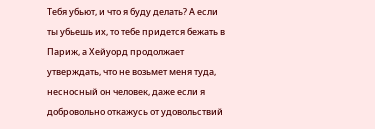Тебя убьют, и что я буду делать? А если ты убьешь их, то тебе придется бежать в Париж, а Хейуорд продолжает утверждать, что не возьмет меня туда, несносный он человек, даже если я добровольно откажусь от удовольствий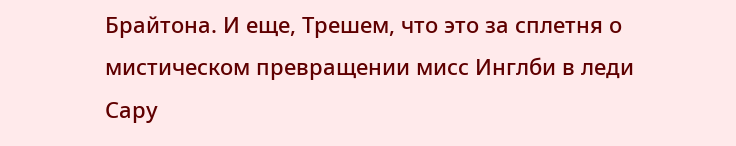Брайтона. И еще, Трешем, что это за сплетня о мистическом превращении мисс Инглби в леди Сару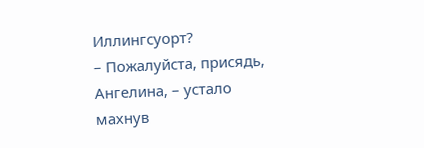Иллингсуорт?
– Пожалуйста, присядь, Ангелина, – устало махнув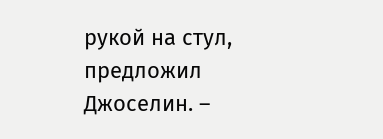рукой на стул, предложил Джоселин. –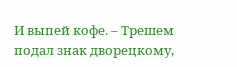И выпей кофе. – Трешем подал знак дворецкому,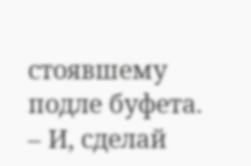стоявшему подле буфета. – И, сделай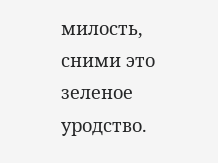милость, сними это зеленое уродство.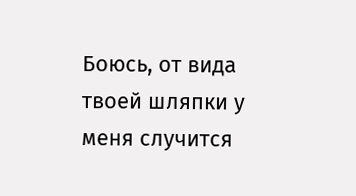Боюсь, от вида твоей шляпки у меня случится